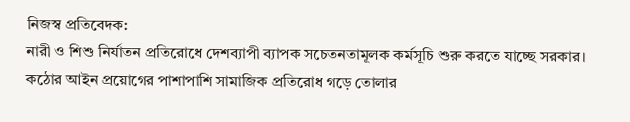নিজস্ব প্রতিবেদক:
নারী ও শিশু নির্যাতন প্রতিরোধে দেশব্যাপী ব্যাপক সচেতনতামূলক কর্মসূচি শুরু করতে যাচ্ছে সরকার। কঠোর আইন প্রয়োগের পাশাপাশি সামাজিক প্রতিরোধ গড়ে তোলার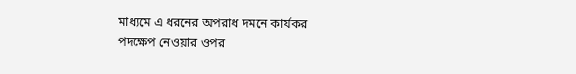মাধ্যমে এ ধরনের অপরাধ দমনে কার্যকর পদক্ষেপ নেওয়ার ওপর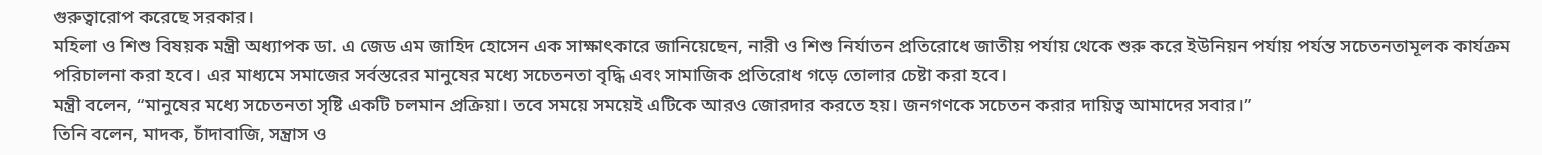গুরুত্বারোপ করেছে সরকার।
মহিলা ও শিশু বিষয়ক মন্ত্রী অধ্যাপক ডা. এ জেড এম জাহিদ হোসেন এক সাক্ষাৎকারে জানিয়েছেন, নারী ও শিশু নির্যাতন প্রতিরোধে জাতীয় পর্যায় থেকে শুরু করে ইউনিয়ন পর্যায় পর্যন্ত সচেতনতামূলক কার্যক্রম পরিচালনা করা হবে। এর মাধ্যমে সমাজের সর্বস্তরের মানুষের মধ্যে সচেতনতা বৃদ্ধি এবং সামাজিক প্রতিরোধ গড়ে তোলার চেষ্টা করা হবে।
মন্ত্রী বলেন, “মানুষের মধ্যে সচেতনতা সৃষ্টি একটি চলমান প্রক্রিয়া। তবে সময়ে সময়েই এটিকে আরও জোরদার করতে হয়। জনগণকে সচেতন করার দায়িত্ব আমাদের সবার।”
তিনি বলেন, মাদক, চাঁদাবাজি, সন্ত্রাস ও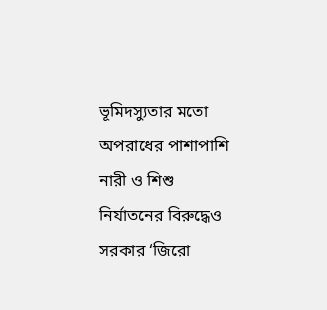ভূমিদস্যুতার মতো অপরাধের পাশাপাশি নারী ও শিশু নির্যাতনের বিরুদ্ধেও সরকার ‘জিরো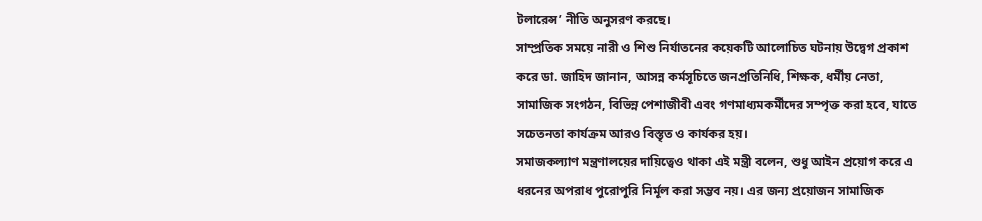টলারেন্স’ নীতি অনুসরণ করছে।
সাম্প্রতিক সময়ে নারী ও শিশু নির্যাতনের কয়েকটি আলোচিত ঘটনায় উদ্বেগ প্রকাশ করে ডা. জাহিদ জানান, আসন্ন কর্মসূচিতে জনপ্রতিনিধি, শিক্ষক, ধর্মীয় নেতা, সামাজিক সংগঠন, বিভিন্ন পেশাজীবী এবং গণমাধ্যমকর্মীদের সম্পৃক্ত করা হবে, যাতে সচেতনতা কার্যক্রম আরও বিস্তৃত ও কার্যকর হয়।
সমাজকল্যাণ মন্ত্রণালয়ের দায়িত্বেও থাকা এই মন্ত্রী বলেন, শুধু আইন প্রয়োগ করে এ ধরনের অপরাধ পুরোপুরি নির্মূল করা সম্ভব নয়। এর জন্য প্রয়োজন সামাজিক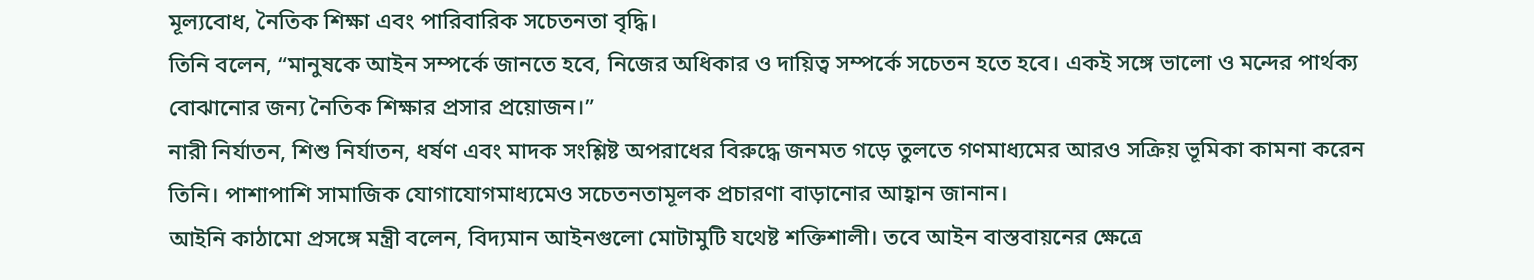মূল্যবোধ, নৈতিক শিক্ষা এবং পারিবারিক সচেতনতা বৃদ্ধি।
তিনি বলেন, “মানুষকে আইন সম্পর্কে জানতে হবে, নিজের অধিকার ও দায়িত্ব সম্পর্কে সচেতন হতে হবে। একই সঙ্গে ভালো ও মন্দের পার্থক্য বোঝানোর জন্য নৈতিক শিক্ষার প্রসার প্রয়োজন।”
নারী নির্যাতন, শিশু নির্যাতন, ধর্ষণ এবং মাদক সংশ্লিষ্ট অপরাধের বিরুদ্ধে জনমত গড়ে তুলতে গণমাধ্যমের আরও সক্রিয় ভূমিকা কামনা করেন তিনি। পাশাপাশি সামাজিক যোগাযোগমাধ্যমেও সচেতনতামূলক প্রচারণা বাড়ানোর আহ্বান জানান।
আইনি কাঠামো প্রসঙ্গে মন্ত্রী বলেন, বিদ্যমান আইনগুলো মোটামুটি যথেষ্ট শক্তিশালী। তবে আইন বাস্তবায়নের ক্ষেত্রে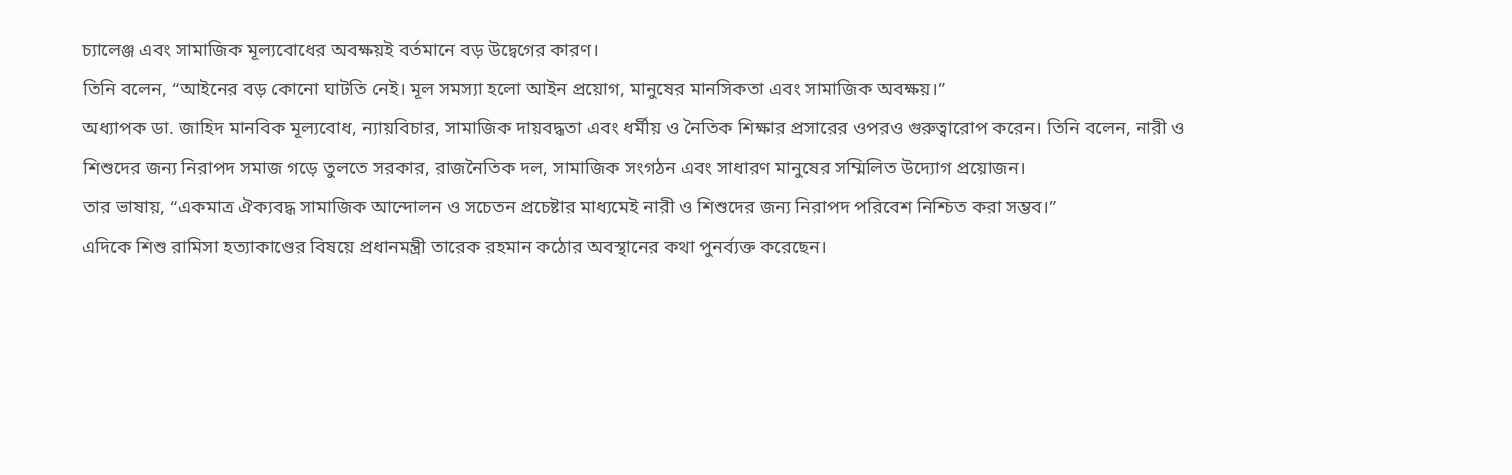চ্যালেঞ্জ এবং সামাজিক মূল্যবোধের অবক্ষয়ই বর্তমানে বড় উদ্বেগের কারণ।
তিনি বলেন, “আইনের বড় কোনো ঘাটতি নেই। মূল সমস্যা হলো আইন প্রয়োগ, মানুষের মানসিকতা এবং সামাজিক অবক্ষয়।”
অধ্যাপক ডা. জাহিদ মানবিক মূল্যবোধ, ন্যায়বিচার, সামাজিক দায়বদ্ধতা এবং ধর্মীয় ও নৈতিক শিক্ষার প্রসারের ওপরও গুরুত্বারোপ করেন। তিনি বলেন, নারী ও শিশুদের জন্য নিরাপদ সমাজ গড়ে তুলতে সরকার, রাজনৈতিক দল, সামাজিক সংগঠন এবং সাধারণ মানুষের সম্মিলিত উদ্যোগ প্রয়োজন।
তার ভাষায়, “একমাত্র ঐক্যবদ্ধ সামাজিক আন্দোলন ও সচেতন প্রচেষ্টার মাধ্যমেই নারী ও শিশুদের জন্য নিরাপদ পরিবেশ নিশ্চিত করা সম্ভব।”
এদিকে শিশু রামিসা হত্যাকাণ্ডের বিষয়ে প্রধানমন্ত্রী তারেক রহমান কঠোর অবস্থানের কথা পুনর্ব্যক্ত করেছেন।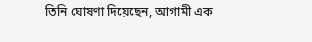তিনি ঘোষণা দিয়েছেন, আগামী এক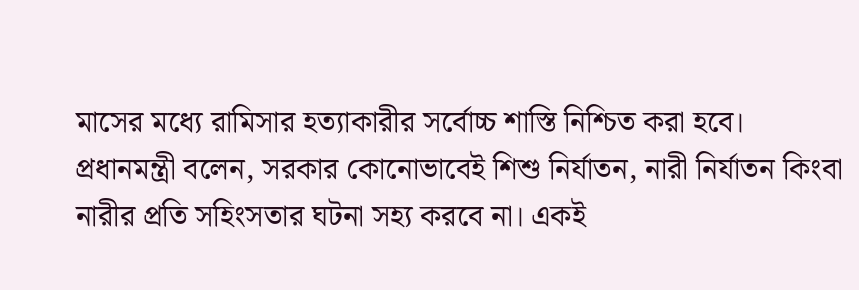মাসের মধ্যে রামিসার হত্যাকারীর সর্বোচ্চ শাস্তি নিশ্চিত করা হবে।
প্রধানমন্ত্রী বলেন, সরকার কোনোভাবেই শিশু নির্যাতন, নারী নির্যাতন কিংবা নারীর প্রতি সহিংসতার ঘটনা সহ্য করবে না। একই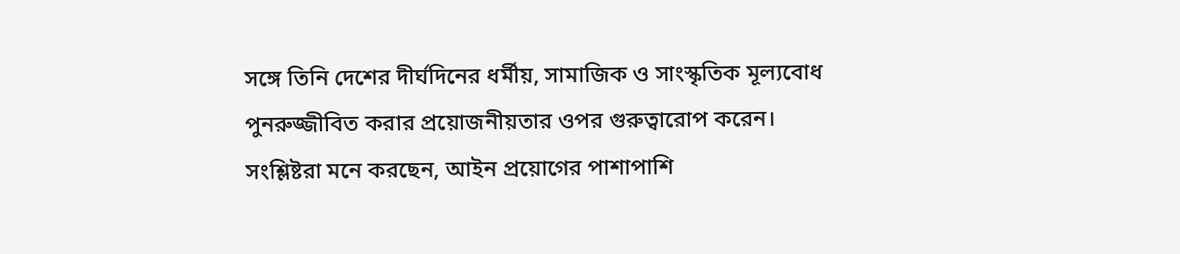সঙ্গে তিনি দেশের দীর্ঘদিনের ধর্মীয়, সামাজিক ও সাংস্কৃতিক মূল্যবোধ পুনরুজ্জীবিত করার প্রয়োজনীয়তার ওপর গুরুত্বারোপ করেন।
সংশ্লিষ্টরা মনে করছেন, আইন প্রয়োগের পাশাপাশি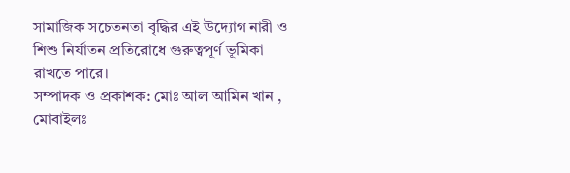সামাজিক সচেতনতা বৃদ্ধির এই উদ্যোগ নারী ও শিশু নির্যাতন প্রতিরোধে গুরুত্বপূর্ণ ভূমিকা রাখতে পারে।
সম্পাদক ও প্রকাশক: মোঃ আল আমিন খান , মোবাইলঃ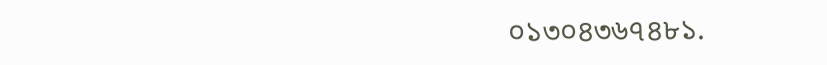০১৩০৪৩৬৭৪৮১.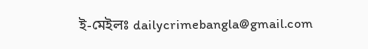ই-মেইলঃ dailycrimebangla@gmail.com